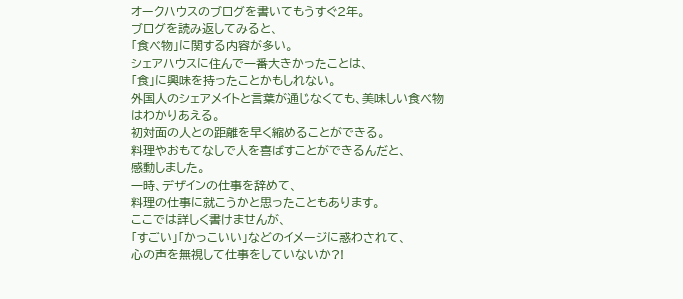オークハウスのブログを書いてもうすぐ2年。
ブログを読み返してみると、
「食べ物」に関する内容が多い。
シェアハウスに住んで一番大きかったことは、
「食」に興味を持ったことかもしれない。
外国人のシェアメイトと言葉が通じなくても、美味しい食べ物
はわかりあえる。
初対面の人との距離を早く縮めることができる。
料理やおもてなしで人を喜ばすことができるんだと、
感動しました。
一時、デザインの仕事を辞めて、
料理の仕事に就こうかと思ったこともあります。
ここでは詳しく書けませんが、
「すごい」「かっこいい」などのイメージに惑わされて、
心の声を無視して仕事をしていないか?!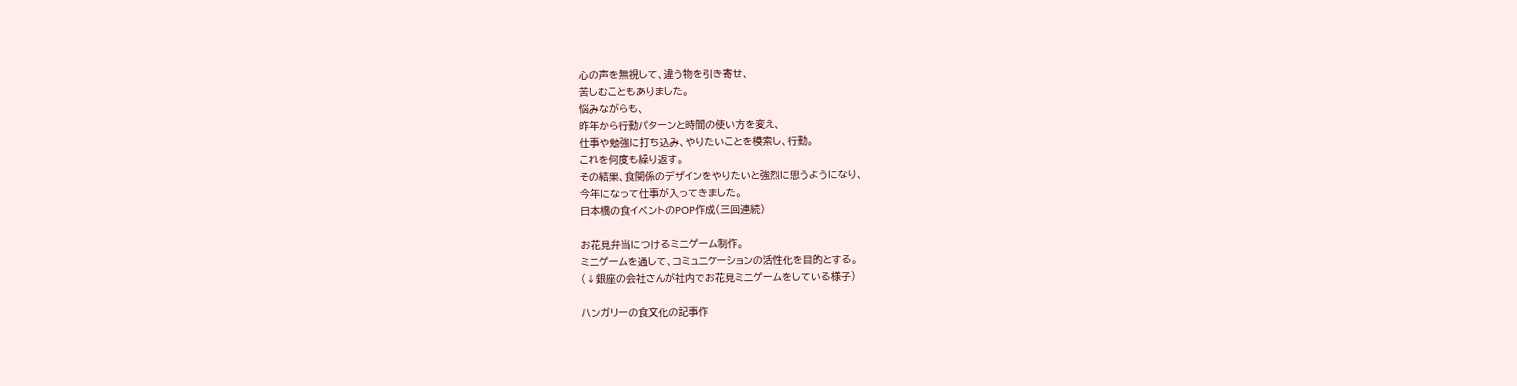心の声を無視して、違う物を引き寄せ、
苦しむこともありました。
悩みながらも、
昨年から行動パターンと時間の使い方を変え、
仕事や勉強に打ち込み、やりたいことを模索し、行動。
これを何度も繰り返す。
その結果、食関係のデザインをやりたいと強烈に思うようになり、
今年になって仕事が入ってきました。
日本橋の食イベントのPOP作成(三回連続)

お花見弁当につけるミニゲーム制作。
ミニゲームを通して、コミュニケーションの活性化を目的とする。
(↓銀座の会社さんが社内でお花見ミニゲームをしている様子)

ハンガリーの食文化の記事作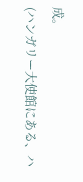成。
(ハンガリー大使館にある、ハ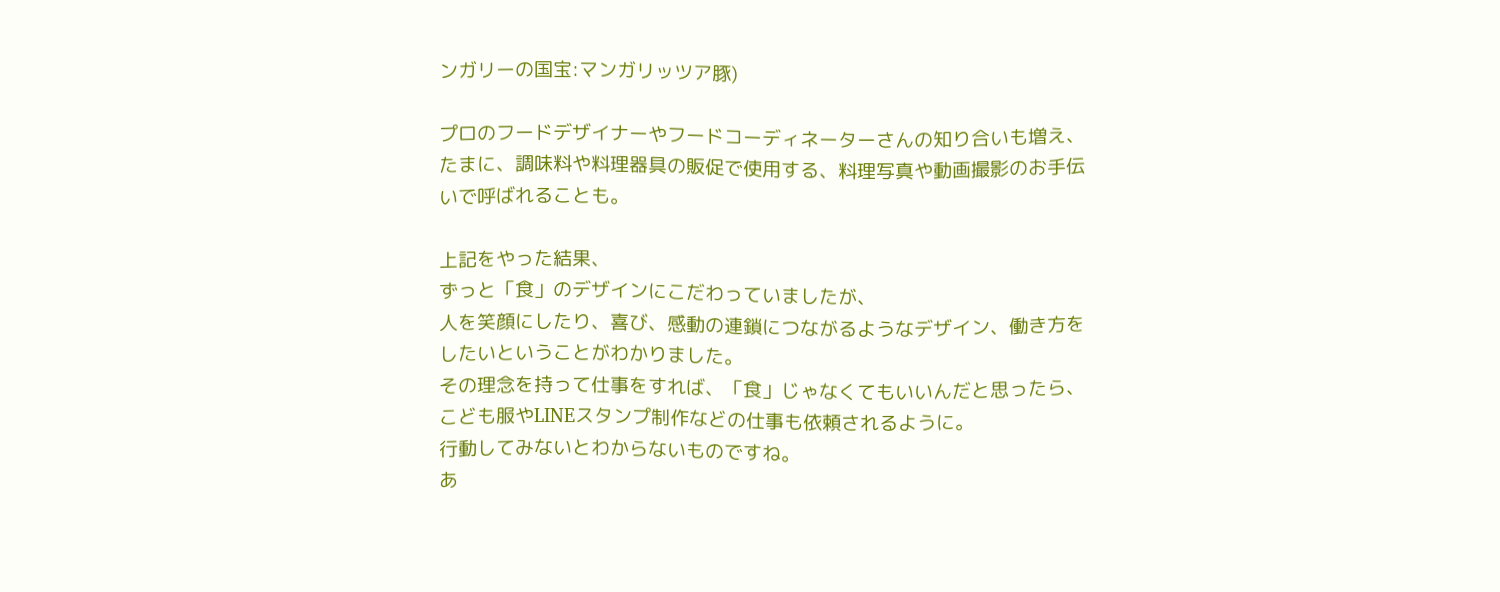ンガリーの国宝:マンガリッツア豚)

プロのフードデザイナーやフードコーディネーターさんの知り合いも増え、
たまに、調味料や料理器具の販促で使用する、料理写真や動画撮影のお手伝いで呼ばれることも。

上記をやった結果、
ずっと「食」のデザインにこだわっていましたが、
人を笑顔にしたり、喜び、感動の連鎖につながるようなデザイン、働き方をしたいということがわかりました。
その理念を持って仕事をすれば、「食」じゃなくてもいいんだと思ったら、
こども服やLINEスタンプ制作などの仕事も依頼されるように。
行動してみないとわからないものですね。
あ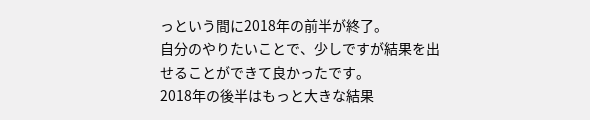っという間に2018年の前半が終了。
自分のやりたいことで、少しですが結果を出せることができて良かったです。
2018年の後半はもっと大きな結果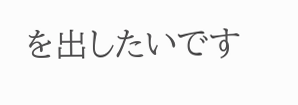を出したいです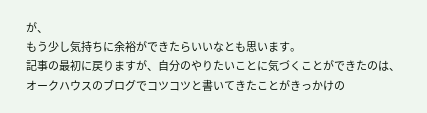が、
もう少し気持ちに余裕ができたらいいなとも思います。
記事の最初に戻りますが、自分のやりたいことに気づくことができたのは、
オークハウスのブログでコツコツと書いてきたことがきっかけの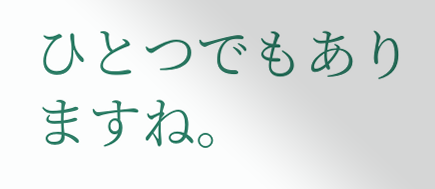ひとつでもありますね。